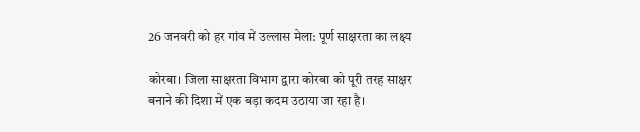26 जनवरी को हर गांव में उल्लास मेला: पूर्ण साक्षरता का लक्ष्य

कोरबा। जिला साक्षरता विभाग द्वारा कोरबा को पूरी तरह साक्षर बनाने की दिशा में एक बड़ा कदम उठाया जा रहा है।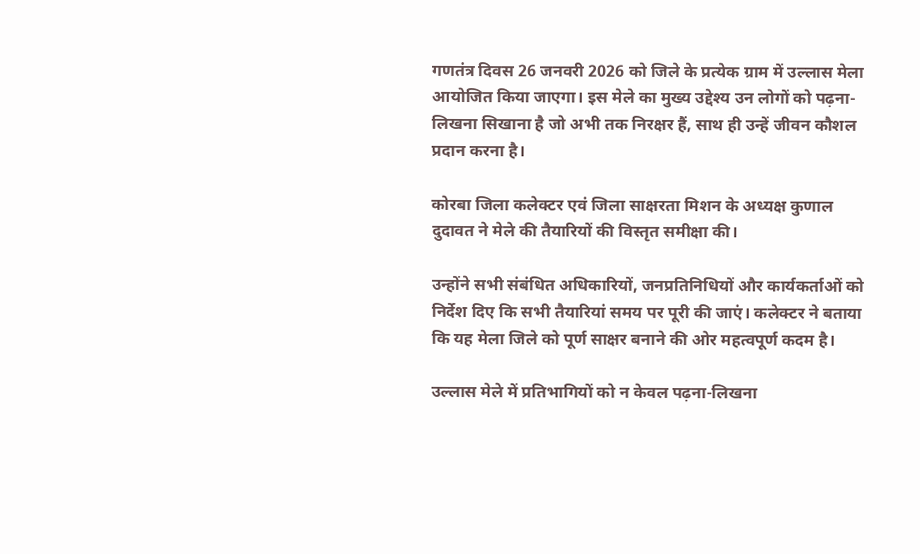गणतंत्र दिवस 26 जनवरी 2026 को जिले के प्रत्येक ग्राम में उल्लास मेला आयोजित किया जाएगा। इस मेले का मुख्य उद्देश्य उन लोगों को पढ़ना-लिखना सिखाना है जो अभी तक निरक्षर हैं, साथ ही उन्हें जीवन कौशल प्रदान करना है।

कोरबा जिला कलेक्टर एवं जिला साक्षरता मिशन के अध्यक्ष कुणाल दुदावत ने मेले की तैयारियों की विस्तृत समीक्षा की।

उन्होंने सभी संबंधित अधिकारियों, जनप्रतिनिधियों और कार्यकर्ताओं को निर्देश दिए कि सभी तैयारियां समय पर पूरी की जाएं। कलेक्टर ने बताया कि यह मेला जिले को पूर्ण साक्षर बनाने की ओर महत्वपूर्ण कदम है।

उल्लास मेले में प्रतिभागियों को न केवल पढ़ना-लिखना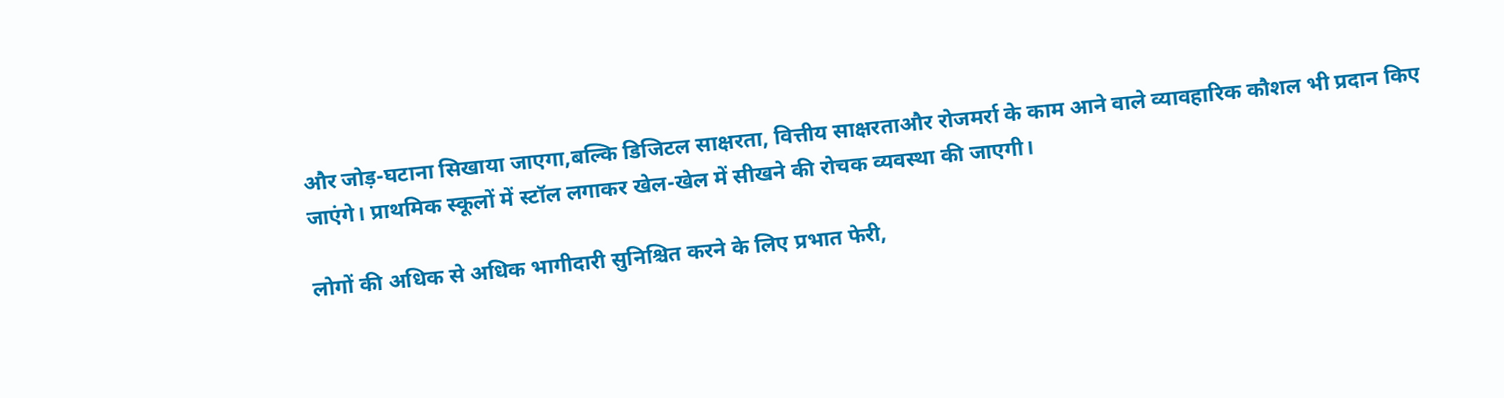और जोड़-घटाना सिखाया जाएगा,बल्कि डिजिटल साक्षरता, वित्तीय साक्षरताऔर रोजमर्रा के काम आने वाले व्यावहारिक कौशल भी प्रदान किए जाएंगे। प्राथमिक स्कूलों में स्टॉल लगाकर खेल-खेल में सीखने की रोचक व्यवस्था की जाएगी।

लोगों की अधिक से अधिक भागीदारी सुनिश्चित करने के लिए प्रभात फेरी,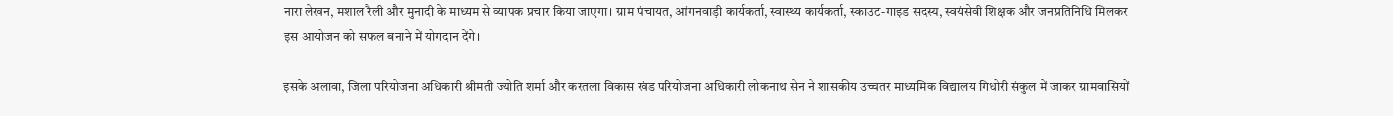नारा लेखन, मशाल रैली और मुनादी के माध्यम से व्यापक प्रचार किया जाएगा। ग्राम पंचायत, आंगनवाड़ी कार्यकर्ता, स्वास्थ्य कार्यकर्ता, स्काउट-गाइड सदस्य, स्वयंसेवी शिक्षक और जनप्रतिनिधि मिलकर इस आयोजन को सफल बनाने में योगदान देंगे।

इसके अलावा, जिला परियोजना अधिकारी श्रीमती ज्योति शर्मा और करतला विकास खंड परियोजना अधिकारी लोकनाथ सेन ने शासकीय उच्चतर माध्यमिक विद्यालय गिधोरी संकुल में जाकर ग्रामवासियों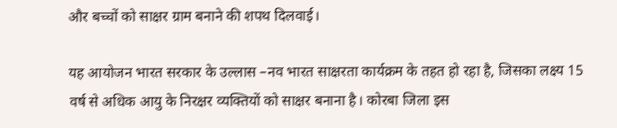और बच्चों को साक्षर ग्राम बनाने की शपथ दिलवाई।

यह आयोजन भारत सरकार के उल्लास –नव भारत साक्षरता कार्यक्रम के तहत हो रहा है, जिसका लक्ष्य 15 वर्ष से अधिक आयु के निरक्षर व्यक्तियों को साक्षर बनाना है। कोरबा जिला इस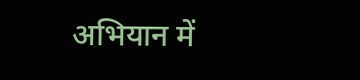अभियान में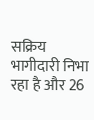सक्रिय भागीदारी निभा रहा है और 26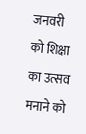जनवरी को शिक्षा का उत्सव मनाने को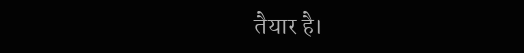तैयार है।